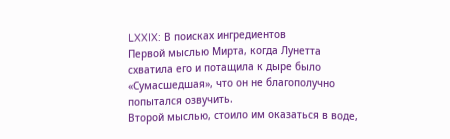LXXIX: В поисках ингредиентов
Первой мыслью Мирта, когда Лунетта схватила его и потащила к дыре было «Сумасшедшая», что он не благополучно попытался озвучить.
Второй мыслью, стоило им оказаться в воде,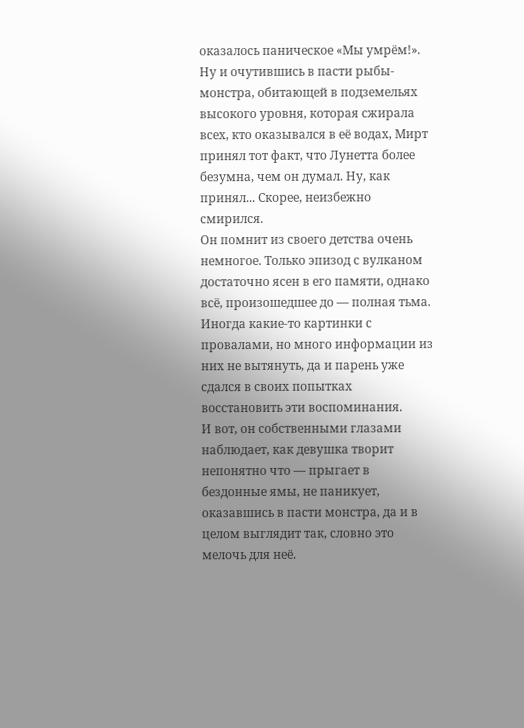оказалось паническое «Мы умрём!».
Ну и очутившись в пасти рыбы-монстра, обитающей в подземельях высокого уровня, которая сжирала всех, кто оказывался в её водах, Мирт принял тот факт, что Лунетта более безумна, чем он думал. Ну, как принял... Скорее, неизбежно смирился.
Он помнит из своего детства очень немногое. Только эпизод с вулканом достаточно ясен в его памяти, однако всё, произошедшее до — полная тьма. Иногда какие-то картинки с провалами, но много информации из них не вытянуть, да и парень уже сдался в своих попытках восстановить эти воспоминания.
И вот, он собственными глазами наблюдает, как девушка творит непонятно что — прыгает в бездонные ямы, не паникует, оказавшись в пасти монстра, да и в целом выглядит так, словно это мелочь для неё.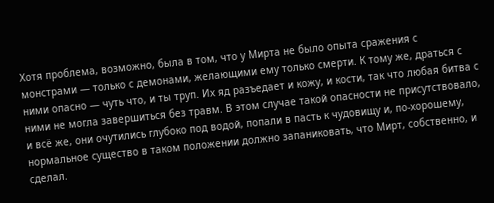Хотя проблема, возможно, была в том, что у Мирта не было опыта сражения с монстрами — только с демонами, желающими ему только смерти. К тому же, драться с ними опасно — чуть что, и ты труп. Их яд разъедает и кожу, и кости, так что любая битва с ними не могла завершиться без травм. В этом случае такой опасности не присутствовало, и всё же, они очутились глубоко под водой, попали в пасть к чудовищу и, по-хорошему, нормальное существо в таком положении должно запаниковать, что Мирт, собственно, и сделал.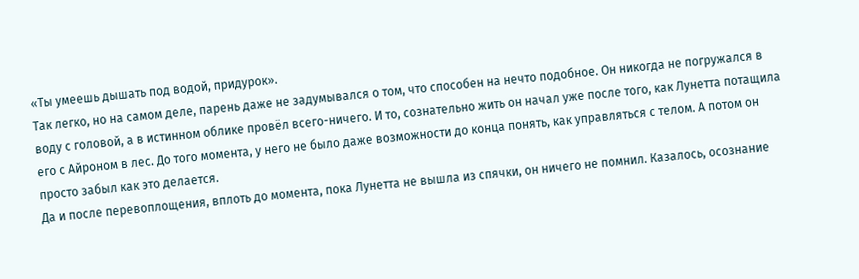«Ты умеешь дышать под водой, придурок».
Так легко, но на самом деле, парень даже не задумывался о том, что способен на нечто подобное. Он никогда не погружался в воду с головой, а в истинном облике провёл всего-ничего. И то, сознательно жить он начал уже после того, как Лунетта потащила его с Айроном в лес. До того момента, у него не было даже возможности до конца понять, как управляться с телом. А потом он просто забыл как это делается.
Да и после перевоплощения, вплоть до момента, пока Лунетта не вышла из спячки, он ничего не помнил. Казалось, осознание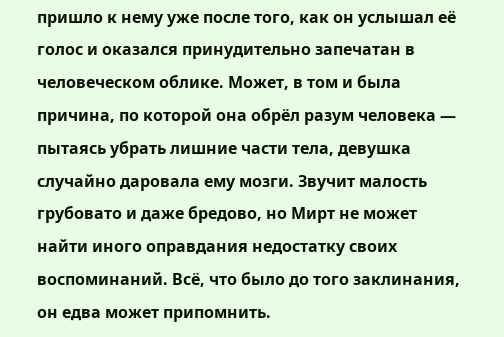пришло к нему уже после того, как он услышал её голос и оказался принудительно запечатан в человеческом облике. Может, в том и была причина, по которой она обрёл разум человека — пытаясь убрать лишние части тела, девушка случайно даровала ему мозги. Звучит малость грубовато и даже бредово, но Мирт не может найти иного оправдания недостатку своих воспоминаний. Всё, что было до того заклинания, он едва может припомнить.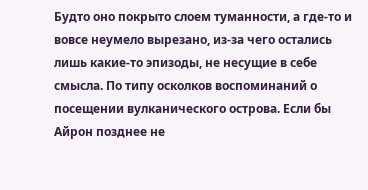Будто оно покрыто слоем туманности, а где-то и вовсе неумело вырезано, из-за чего остались лишь какие-то эпизоды, не несущие в себе смысла. По типу осколков воспоминаний о посещении вулканического острова. Если бы Айрон позднее не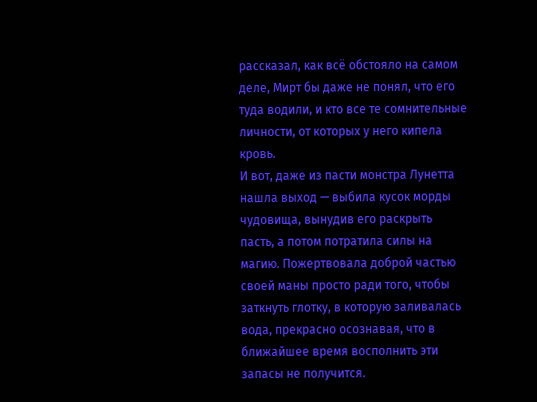рассказал, как всё обстояло на самом деле, Мирт бы даже не понял, что его туда водили, и кто все те сомнительные личности, от которых у него кипела кровь.
И вот, даже из пасти монстра Лунетта нашла выход — выбила кусок морды чудовища, вынудив его раскрыть пасть, а потом потратила силы на магию. Пожертвовала доброй частью своей маны просто ради того, чтобы заткнуть глотку, в которую заливалась вода, прекрасно осознавая, что в ближайшее время восполнить эти запасы не получится.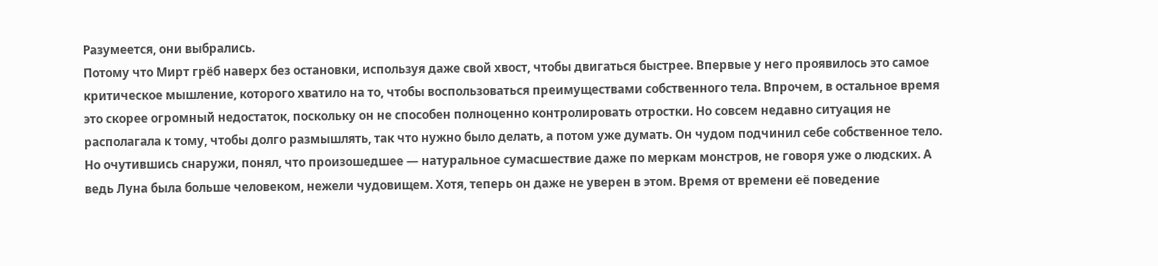Разумеется, они выбрались.
Потому что Мирт грёб наверх без остановки, используя даже свой хвост, чтобы двигаться быстрее. Впервые у него проявилось это самое критическое мышление, которого хватило на то, чтобы воспользоваться преимуществами собственного тела. Впрочем, в остальное время это скорее огромный недостаток, поскольку он не способен полноценно контролировать отростки. Но совсем недавно ситуация не располагала к тому, чтобы долго размышлять, так что нужно было делать, а потом уже думать. Он чудом подчинил себе собственное тело.
Но очутившись снаружи, понял, что произошедшее — натуральное сумасшествие даже по меркам монстров, не говоря уже о людских. А ведь Луна была больше человеком, нежели чудовищем. Хотя, теперь он даже не уверен в этом. Время от времени её поведение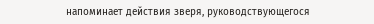напоминает действия зверя, руководствующегося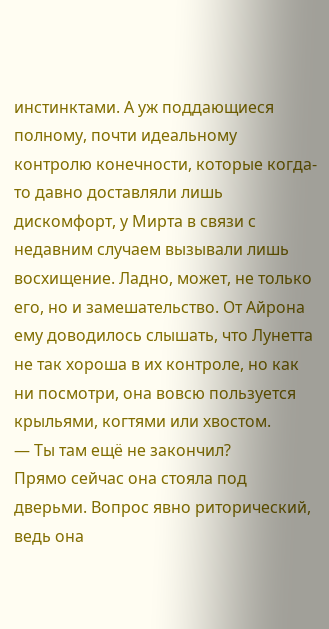инстинктами. А уж поддающиеся полному, почти идеальному контролю конечности, которые когда-то давно доставляли лишь дискомфорт, у Мирта в связи с недавним случаем вызывали лишь восхищение. Ладно, может, не только его, но и замешательство. От Айрона ему доводилось слышать, что Лунетта не так хороша в их контроле, но как ни посмотри, она вовсю пользуется крыльями, когтями или хвостом.
— Ты там ещё не закончил?
Прямо сейчас она стояла под дверьми. Вопрос явно риторический, ведь она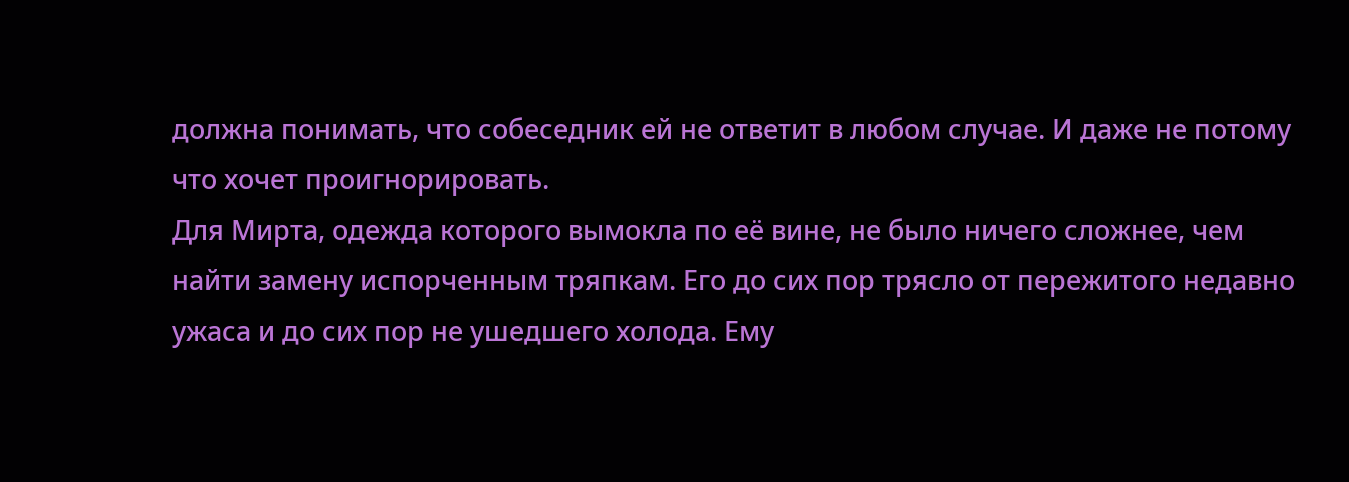должна понимать, что собеседник ей не ответит в любом случае. И даже не потому что хочет проигнорировать.
Для Мирта, одежда которого вымокла по её вине, не было ничего сложнее, чем найти замену испорченным тряпкам. Его до сих пор трясло от пережитого недавно ужаса и до сих пор не ушедшего холода. Ему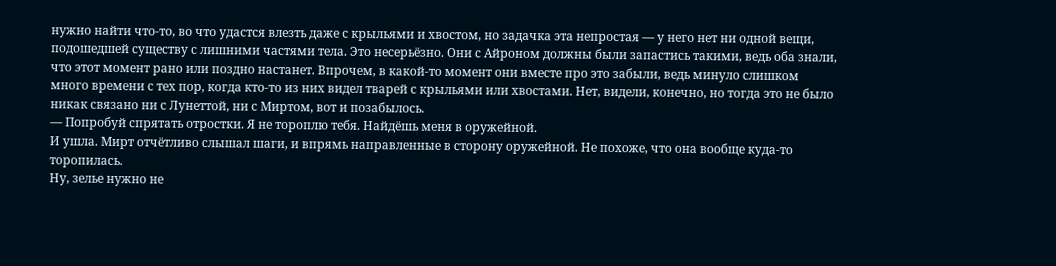нужно найти что-то, во что удастся влезть даже с крыльями и хвостом, но задачка эта непростая — у него нет ни одной вещи, подошедшей существу с лишними частями тела. Это несерьёзно. Они с Айроном должны были запастись такими, ведь оба знали, что этот момент рано или поздно настанет. Впрочем, в какой-то момент они вместе про это забыли, ведь минуло слишком много времени с тех пор, когда кто-то из них видел тварей с крыльями или хвостами. Нет, видели, конечно, но тогда это не было никак связано ни с Лунеттой, ни с Миртом, вот и позабылось.
— Попробуй спрятать отростки. Я не тороплю тебя. Найдёшь меня в оружейной.
И ушла. Мирт отчётливо слышал шаги, и впрямь направленные в сторону оружейной. Не похоже, что она вообще куда-то торопилась.
Ну, зелье нужно не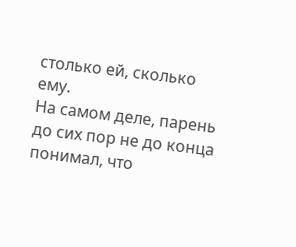столько ей, сколько ему.
На самом деле, парень до сих пор не до конца понимал, что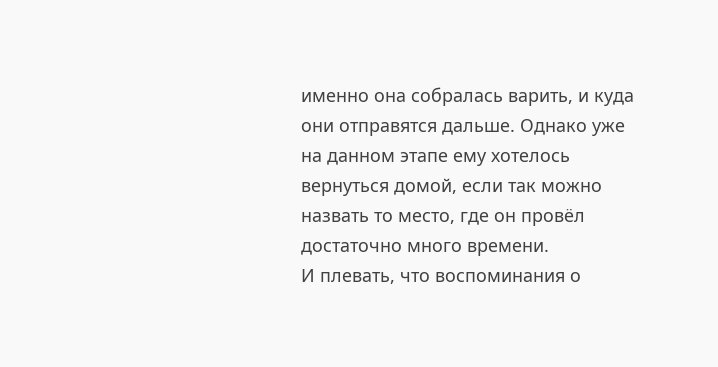именно она собралась варить, и куда они отправятся дальше. Однако уже на данном этапе ему хотелось вернуться домой, если так можно назвать то место, где он провёл достаточно много времени.
И плевать, что воспоминания о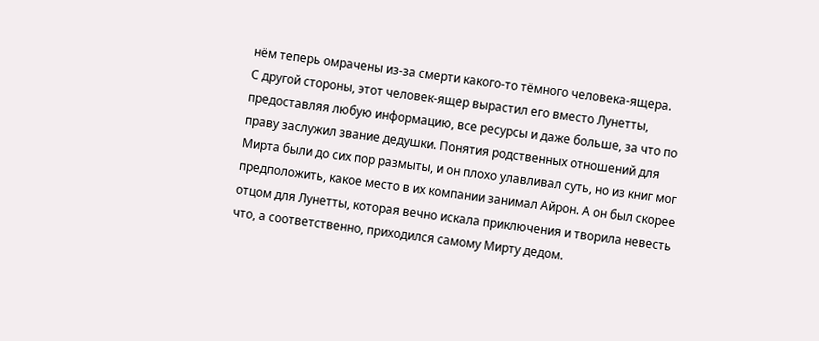нём теперь омрачены из-за смерти какого-то тёмного человека-ящера.
С другой стороны, этот человек-ящер вырастил его вместо Лунетты, предоставляя любую информацию, все ресурсы и даже больше, за что по праву заслужил звание дедушки. Понятия родственных отношений для Мирта были до сих пор размыты, и он плохо улавливал суть, но из книг мог предположить, какое место в их компании занимал Айрон. А он был скорее отцом для Лунетты, которая вечно искала приключения и творила невесть что, а соответственно, приходился самому Мирту дедом.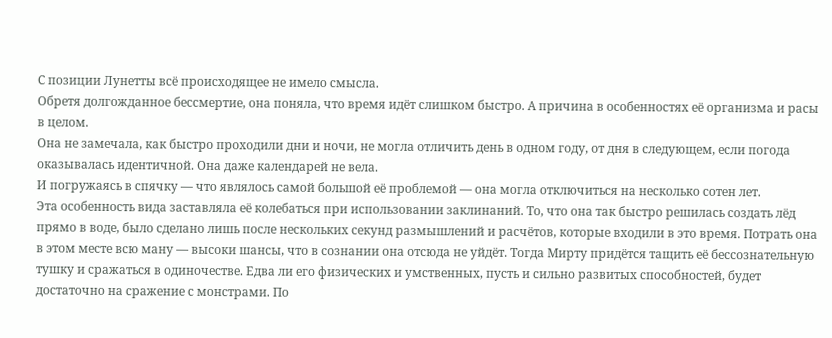С позиции Лунетты всё происходящее не имело смысла.
Обретя долгожданное бессмертие, она поняла, что время идёт слишком быстро. А причина в особенностях её организма и расы в целом.
Она не замечала, как быстро проходили дни и ночи, не могла отличить день в одном году, от дня в следующем, если погода оказывалась идентичной. Она даже календарей не вела.
И погружаясь в спячку — что являлось самой большой её проблемой — она могла отключиться на несколько сотен лет.
Эта особенность вида заставляла её колебаться при использовании заклинаний. То, что она так быстро решилась создать лёд прямо в воде, было сделано лишь после нескольких секунд размышлений и расчётов, которые входили в это время. Потрать она в этом месте всю ману — высоки шансы, что в сознании она отсюда не уйдёт. Тогда Мирту придётся тащить её бессознательную тушку и сражаться в одиночестве. Едва ли его физических и умственных, пусть и сильно развитых способностей, будет достаточно на сражение с монстрами. По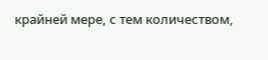крайней мере, с тем количеством,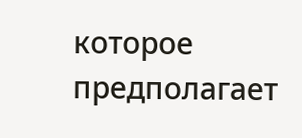которое предполагает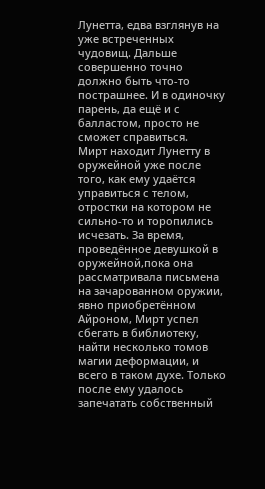Лунетта, едва взглянув на уже встреченных чудовищ. Дальше совершенно точно должно быть что-то пострашнее. И в одиночку парень, да ещё и с балластом, просто не сможет справиться.
Мирт находит Лунетту в оружейной уже после того, как ему удаётся управиться с телом, отростки на котором не сильно-то и торопились исчезать. За время, проведённое девушкой в оружейной,пока она рассматривала письмена на зачарованном оружии, явно приобретённом Айроном, Мирт успел сбегать в библиотеку, найти несколько томов магии деформации, и всего в таком духе. Только после ему удалось запечатать собственный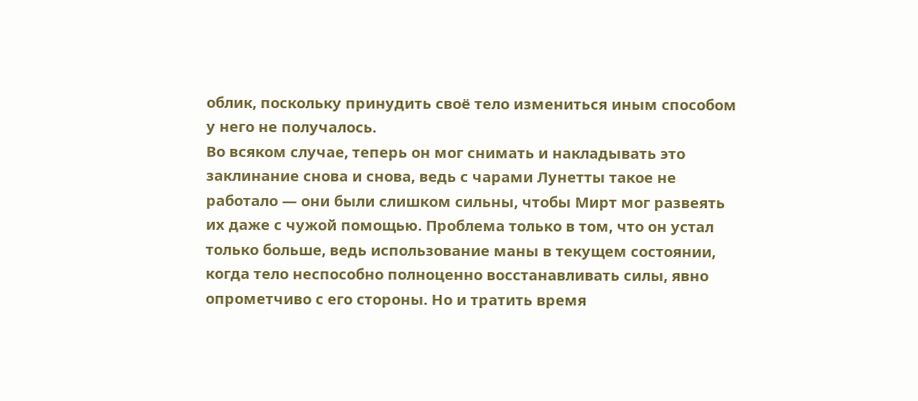облик, поскольку принудить своё тело измениться иным способом у него не получалось.
Во всяком случае, теперь он мог снимать и накладывать это заклинание снова и снова, ведь с чарами Лунетты такое не работало — они были слишком сильны, чтобы Мирт мог развеять их даже с чужой помощью. Проблема только в том, что он устал только больше, ведь использование маны в текущем состоянии, когда тело неспособно полноценно восстанавливать силы, явно опрометчиво с его стороны. Но и тратить время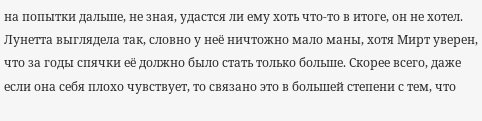на попытки дальше, не зная, удастся ли ему хоть что-то в итоге, он не хотел.
Лунетта выглядела так, словно у неё ничтожно мало маны, хотя Мирт уверен, что за годы спячки её должно было стать только больше. Скорее всего, даже если она себя плохо чувствует, то связано это в большей степени с тем, что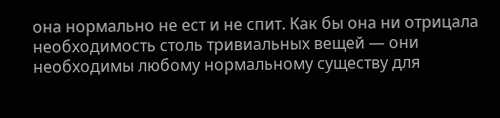она нормально не ест и не спит. Как бы она ни отрицала необходимость столь тривиальных вещей — они необходимы любому нормальному существу для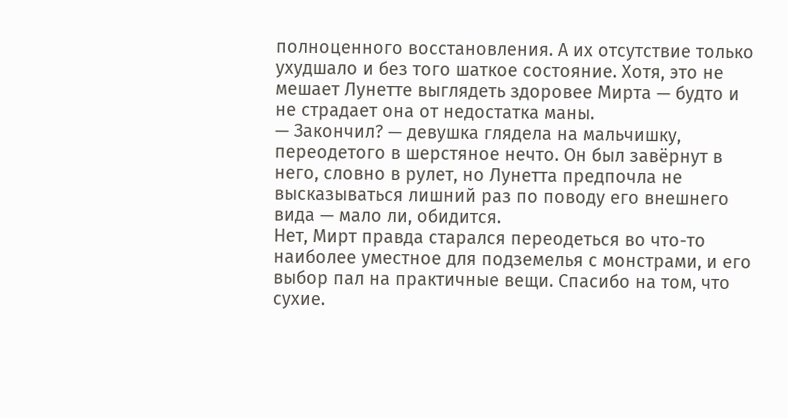полноценного восстановления. А их отсутствие только ухудшало и без того шаткое состояние. Хотя, это не мешает Лунетте выглядеть здоровее Мирта — будто и не страдает она от недостатка маны.
— Закончил? — девушка глядела на мальчишку, переодетого в шерстяное нечто. Он был завёрнут в него, словно в рулет, но Лунетта предпочла не высказываться лишний раз по поводу его внешнего вида — мало ли, обидится.
Нет, Мирт правда старался переодеться во что-то наиболее уместное для подземелья с монстрами, и его выбор пал на практичные вещи. Спасибо на том, что сухие.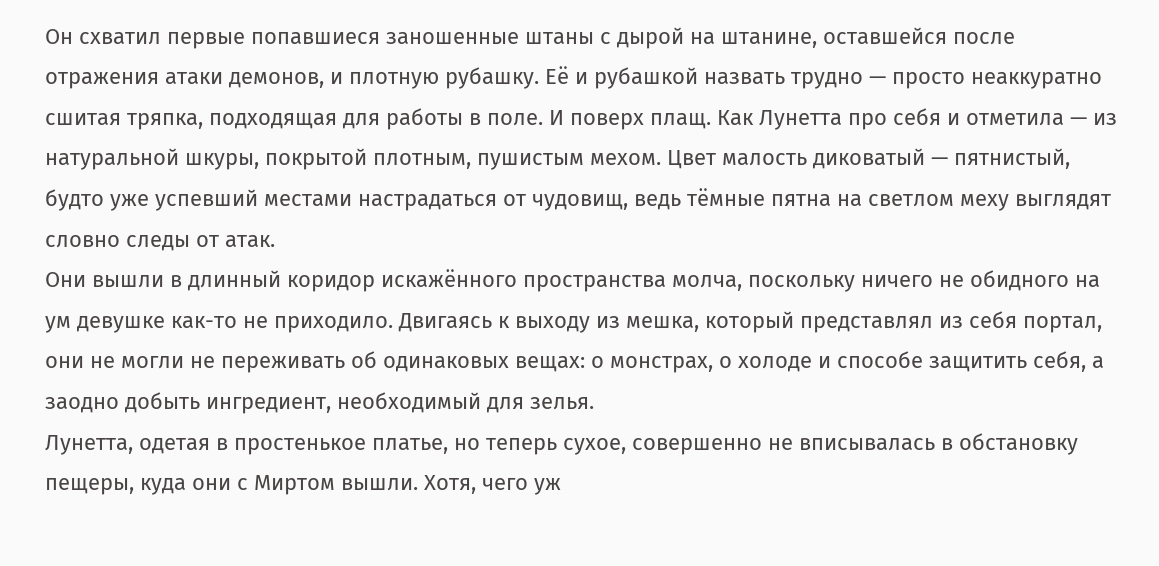Он схватил первые попавшиеся заношенные штаны с дырой на штанине, оставшейся после отражения атаки демонов, и плотную рубашку. Её и рубашкой назвать трудно — просто неаккуратно сшитая тряпка, подходящая для работы в поле. И поверх плащ. Как Лунетта про себя и отметила — из натуральной шкуры, покрытой плотным, пушистым мехом. Цвет малость диковатый — пятнистый, будто уже успевший местами настрадаться от чудовищ, ведь тёмные пятна на светлом меху выглядят словно следы от атак.
Они вышли в длинный коридор искажённого пространства молча, поскольку ничего не обидного на ум девушке как-то не приходило. Двигаясь к выходу из мешка, который представлял из себя портал, они не могли не переживать об одинаковых вещах: о монстрах, о холоде и способе защитить себя, а заодно добыть ингредиент, необходимый для зелья.
Лунетта, одетая в простенькое платье, но теперь сухое, совершенно не вписывалась в обстановку пещеры, куда они с Миртом вышли. Хотя, чего уж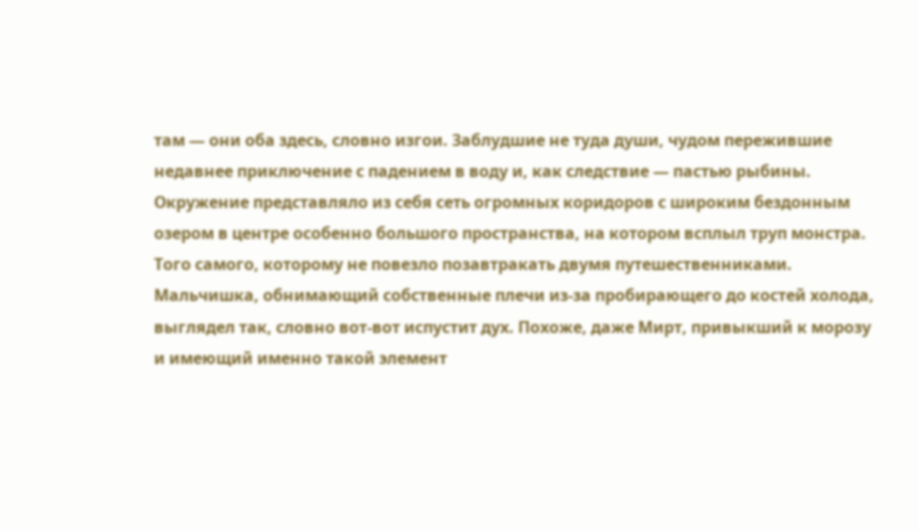там — они оба здесь, словно изгои. Заблудшие не туда души, чудом пережившие недавнее приключение с падением в воду и, как следствие — пастью рыбины.
Окружение представляло из себя сеть огромных коридоров с широким бездонным озером в центре особенно большого пространства, на котором всплыл труп монстра. Того самого, которому не повезло позавтракать двумя путешественниками.
Мальчишка, обнимающий собственные плечи из-за пробирающего до костей холода, выглядел так, словно вот-вот испустит дух. Похоже, даже Мирт, привыкший к морозу и имеющий именно такой элемент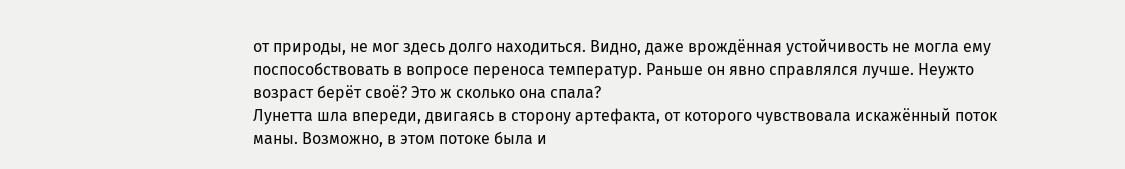от природы, не мог здесь долго находиться. Видно, даже врождённая устойчивость не могла ему поспособствовать в вопросе переноса температур. Раньше он явно справлялся лучше. Неужто возраст берёт своё? Это ж сколько она спала?
Лунетта шла впереди, двигаясь в сторону артефакта, от которого чувствовала искажённый поток маны. Возможно, в этом потоке была и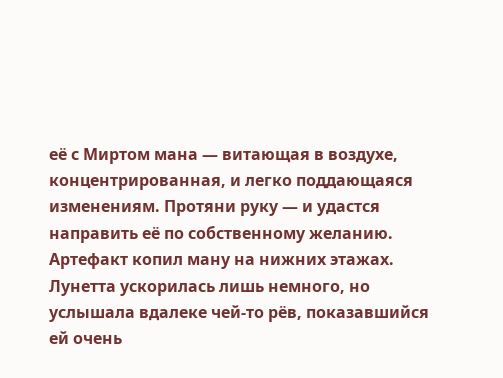её с Миртом мана — витающая в воздухе, концентрированная, и легко поддающаяся изменениям. Протяни руку — и удастся направить её по собственному желанию.
Артефакт копил ману на нижних этажах.
Лунетта ускорилась лишь немного, но услышала вдалеке чей-то рёв, показавшийся ей очень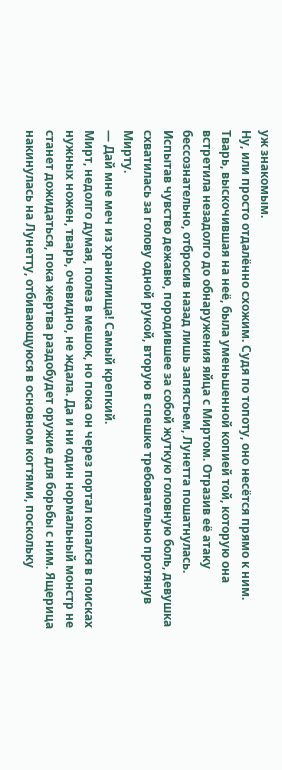уж знакомым.
Ну, или просто отдалённо схожим. Судя по топоту, оно несётся прямо к ним.
Тварь, выскочившая на неё, была уменьшенной копией той, которую она встретила незадолго до обнаружения яйца с Миртом. Отразив её атаку бессознательно, отбросив назад лишь запястьем, Лунетта пошатнулась.
Испытав чувство дежавю, породившее за собой жуткую головную боль, девушка схватилась за голову одной рукой, вторую в спешке требовательно протянув Мирту.
— Дай мне меч из хранилища! Самый крепкий.
Мирт, недолго думая, полез в мешок, но пока он через портал копался в поисках нужных ножен, тварь, очевидно, не ждала. Да и ни один нормальный монстр не станет дожидаться, пока жертва раздобудет оружие для борьбы с ним. Ящерица накинулась на Лунетту, отбивающуюся в основном когтями, поскольку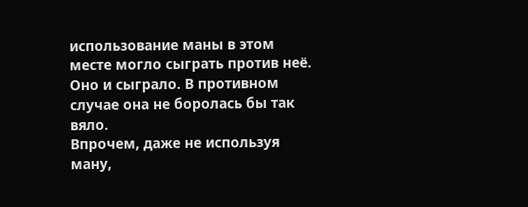использование маны в этом месте могло сыграть против неё. Оно и сыграло. В противном случае она не боролась бы так вяло.
Впрочем, даже не используя ману,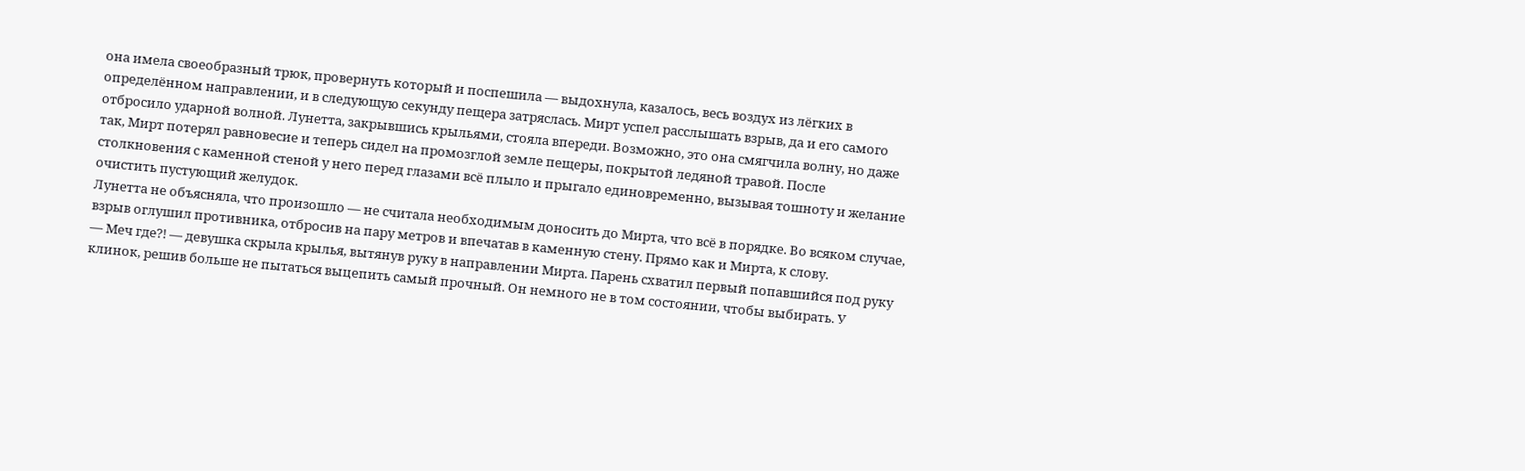она имела своеобразный трюк, провернуть который и поспешила — выдохнула, казалось, весь воздух из лёгких в определённом направлении, и в следующую секунду пещера затряслась. Мирт успел расслышать взрыв, да и его самого отбросило ударной волной. Лунетта, закрывшись крыльями, стояла впереди. Возможно, это она смягчила волну, но даже так, Мирт потерял равновесие и теперь сидел на промозглой земле пещеры, покрытой ледяной травой. После столкновения с каменной стеной у него перед глазами всё плыло и прыгало единовременно, вызывая тошноту и желание очистить пустующий желудок.
Лунетта не объясняла, что произошло — не считала необходимым доносить до Мирта, что всё в порядке. Во всяком случае, взрыв оглушил противника, отбросив на пару метров и впечатав в каменную стену. Прямо как и Мирта, к слову.
— Меч где?! — девушка скрыла крылья, вытянув руку в направлении Мирта. Парень схватил первый попавшийся под руку клинок, решив больше не пытаться выцепить самый прочный. Он немного не в том состоянии, чтобы выбирать. У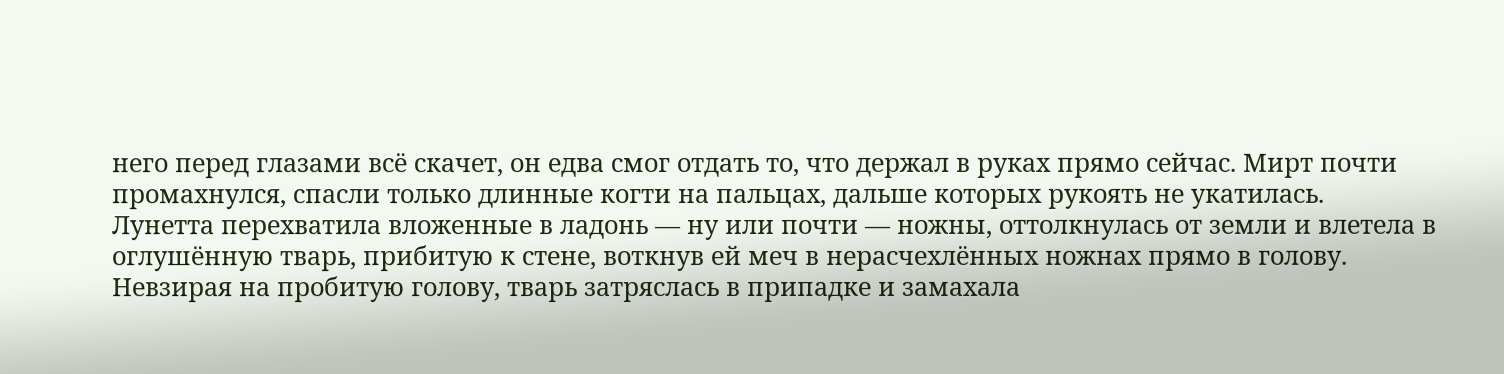него перед глазами всё скачет, он едва смог отдать то, что держал в руках прямо сейчас. Мирт почти промахнулся, спасли только длинные когти на пальцах, дальше которых рукоять не укатилась.
Лунетта перехватила вложенные в ладонь — ну или почти — ножны, оттолкнулась от земли и влетела в оглушённую тварь, прибитую к стене, воткнув ей меч в нерасчехлённых ножнах прямо в голову.
Невзирая на пробитую голову, тварь затряслась в припадке и замахала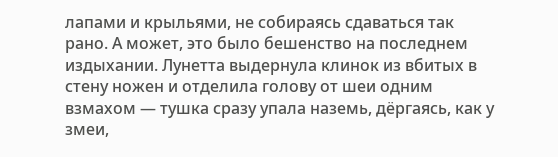лапами и крыльями, не собираясь сдаваться так рано. А может, это было бешенство на последнем издыхании. Лунетта выдернула клинок из вбитых в стену ножен и отделила голову от шеи одним взмахом — тушка сразу упала наземь, дёргаясь, как у змеи,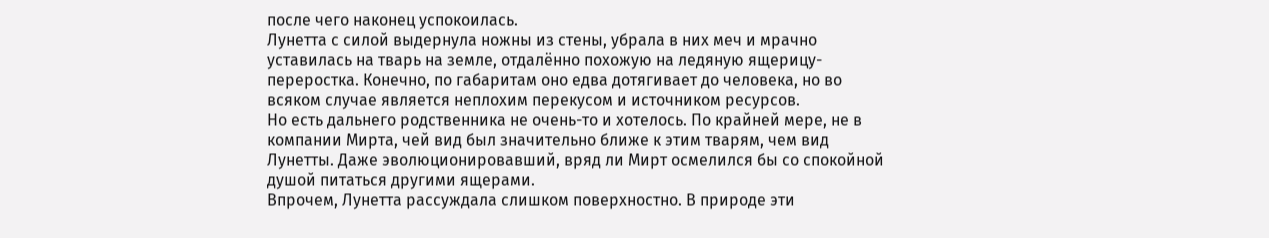после чего наконец успокоилась.
Лунетта с силой выдернула ножны из стены, убрала в них меч и мрачно уставилась на тварь на земле, отдалённо похожую на ледяную ящерицу-переростка. Конечно, по габаритам оно едва дотягивает до человека, но во всяком случае является неплохим перекусом и источником ресурсов.
Но есть дальнего родственника не очень-то и хотелось. По крайней мере, не в компании Мирта, чей вид был значительно ближе к этим тварям, чем вид Лунетты. Даже эволюционировавший, вряд ли Мирт осмелился бы со спокойной душой питаться другими ящерами.
Впрочем, Лунетта рассуждала слишком поверхностно. В природе эти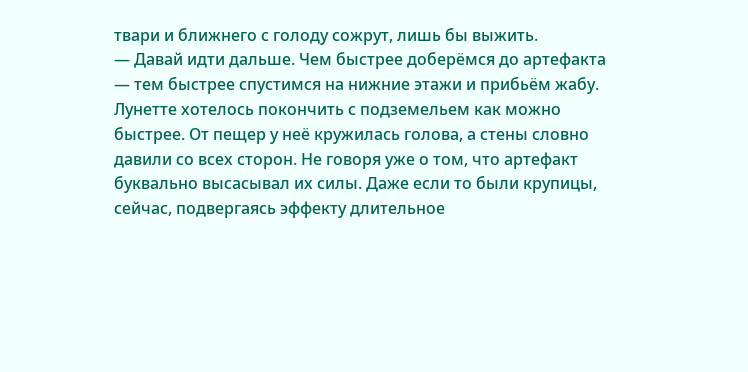твари и ближнего с голоду сожрут, лишь бы выжить.
— Давай идти дальше. Чем быстрее доберёмся до артефакта — тем быстрее спустимся на нижние этажи и прибьём жабу.
Лунетте хотелось покончить с подземельем как можно быстрее. От пещер у неё кружилась голова, а стены словно давили со всех сторон. Не говоря уже о том, что артефакт буквально высасывал их силы. Даже если то были крупицы, сейчас, подвергаясь эффекту длительное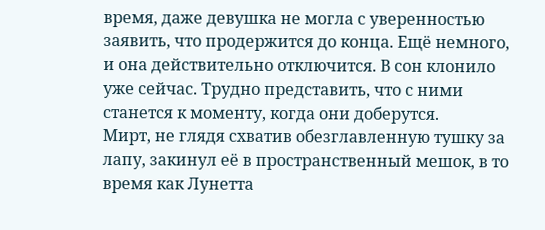время, даже девушка не могла с уверенностью заявить, что продержится до конца. Ещё немного, и она действительно отключится. В сон клонило уже сейчас. Трудно представить, что с ними станется к моменту, когда они доберутся.
Мирт, не глядя схватив обезглавленную тушку за лапу, закинул её в пространственный мешок, в то время как Лунетта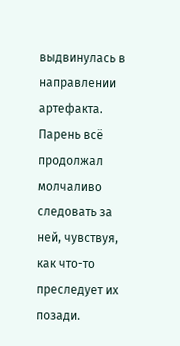выдвинулась в направлении артефакта. Парень всё продолжал молчаливо следовать за ней, чувствуя, как что-то преследует их позади.